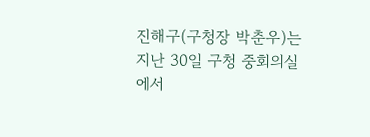진해구(구청장 박춘우)는 지난 30일 구청 중회의실에서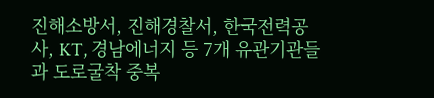진해소방서, 진해경찰서, 한국전력공사, KT, 경남에너지 등 7개 유관기관들과 도로굴착 중복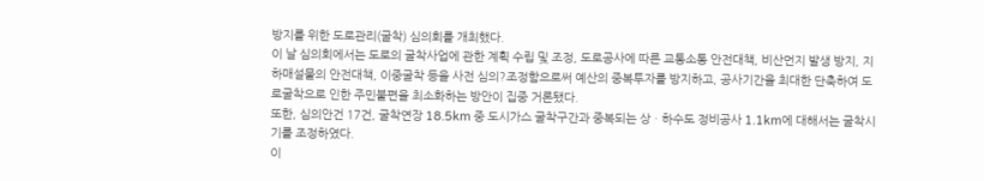방지를 위한 도로관리(굴착) 심의회를 개최했다.
이 날 심의회에서는 도로의 굴착사업에 관한 계획 수립 및 조정, 도로공사에 따른 교통소통 안전대책, 비산먼지 발생 방지, 지하매설물의 안전대책, 이중굴착 등을 사전 심의?조정함으로써 예산의 중복투자를 방지하고, 공사기간을 최대한 단축하여 도로굴착으로 인한 주민불편을 최소화하는 방안이 집중 거론됐다.
또한, 심의안건 17건, 굴착연장 18.5km 중 도시가스 굴착구간과 중복되는 상ㆍ하수도 정비공사 1.1km에 대해서는 굴착시기를 조정하였다.
이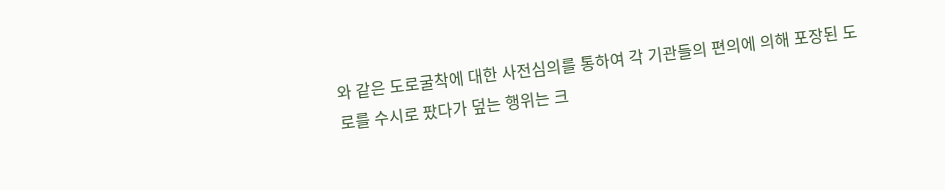와 같은 도로굴착에 대한 사전심의를 통하여 각 기관들의 편의에 의해 포장된 도로를 수시로 팠다가 덮는 행위는 크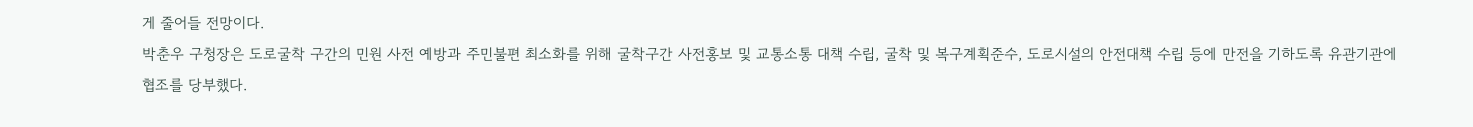게 줄어들 전망이다.
박춘우 구청장은 도로굴착 구간의 민원 사전 예방과 주민불편 최소화를 위해 굴착구간 사전홍보 및 교통소통 대책 수립, 굴착 및 복구계획준수, 도로시설의 안전대책 수립 등에 만전을 기하도록 유관기관에 협조를 당부했다.